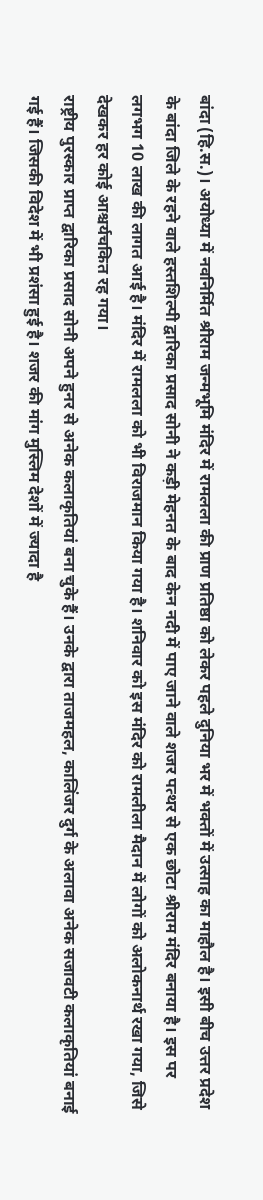बांदा (हि.स.)। अयोध्या में नवनिर्मित श्रीराम जन्मभूमि मंदिर में रामलला की प्राण प्रतिष्ठा को लेकर पहले दुनिया भर में भक्तों में उत्साह का माहौल है। इसी बीच उत्तर प्रदेश के बांदा जिले के रहने वाले हस्तशिल्पी द्वारिका प्रसाद सोनी ने कड़ी मेहनत के बाद केन नदी में पाए जाने वाले शजर पत्थर से एक छोटा श्रीराम मंदिर बनाया है। इस पर लगभग 10 लाख की लागत आई है। मंदिर में रामलला को भी विराजमान किया गया है। शनिवार को इस मंदिर को रामलीला मैदान में लोगों को अलोकनार्थ रखा गया, जिसे देखकर हर कोई आश्चर्यचकित रह गया।
राष्ट्रीय पुरस्कार प्राप्त द्वारिका प्रसाद सोनी अपने हुनर से अनेक कलाकृतियां बना चुके हैं। उनके द्वारा ताजमहल, कालिंजर दुर्ग के अलावा अनेक सजावटी कलाकृतियां बनाई गई हैं। जिसकी विदेश में भी प्रशंसा हुई है। शजर की मांग मुस्लिम देशों में ज्यादा है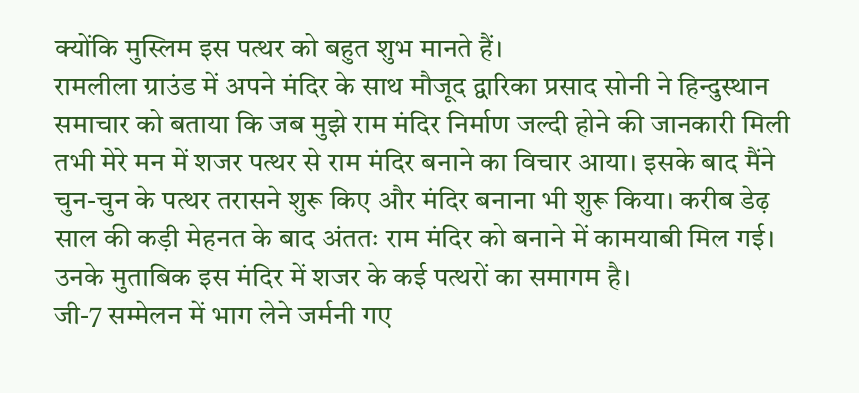क्योंकि मुस्लिम इस पत्थर को बहुत शुभ मानते हैं।
रामलीला ग्राउंड में अपने मंदिर के साथ मौजूद द्वारिका प्रसाद सोनी ने हिन्दुस्थान समाचार को बताया कि जब मुझे राम मंदिर निर्माण जल्दी होने की जानकारी मिली तभी मेरे मन में शजर पत्थर से राम मंदिर बनाने का विचार आया। इसके बाद मैंने चुन-चुन के पत्थर तरासने शुरू किए और मंदिर बनाना भी शुरू किया। करीब डेढ़ साल की कड़ी मेहनत के बाद अंततः राम मंदिर को बनाने में कामयाबी मिल गई। उनके मुताबिक इस मंदिर में शजर के कई पत्थरों का समागम है।
जी-7 सम्मेलन में भाग लेने जर्मनी गए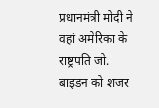प्रधानमंत्री मोदी ने वहां अमेरिका के राष्ट्रपति जो. बाइडन को शजर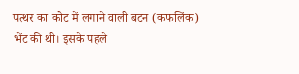पत्थर का कोट में लगाने वाली बटन (कफलिंक) भेंट की थी। इसके पहले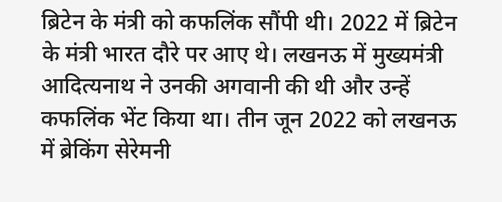ब्रिटेन के मंत्री को कफलिंक सौंपी थी। 2022 में ब्रिटेन के मंत्री भारत दौरे पर आए थे। लखनऊ में मुख्यमंत्री आदित्यनाथ ने उनकी अगवानी की थी और उन्हें कफलिंक भेंट किया था। तीन जून 2022 को लखनऊ में ब्रेकिंग सेरेमनी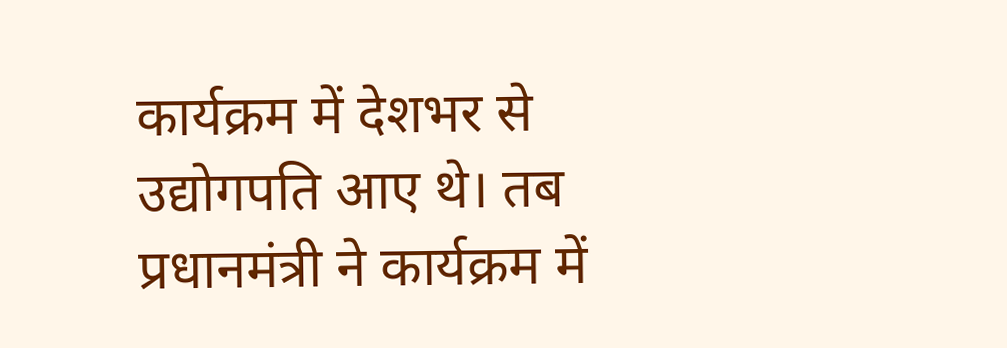कार्यक्रम में देशभर से उद्योगपति आए थे। तब प्रधानमंत्री ने कार्यक्रम में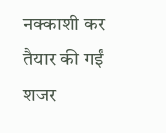नक्काशी कर तैयार की गईं शजर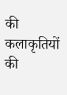की कलाकृतियों की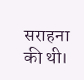सराहना की थी।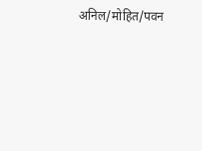अनिल/मोहित/पवन